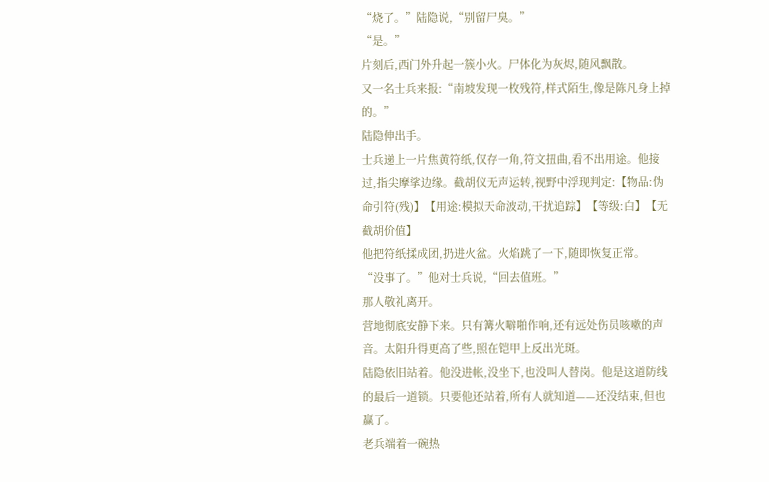“烧了。”陆隐说,“别留尸臭。”
“是。”
片刻后,西门外升起一簇小火。尸体化为灰烬,随风飘散。
又一名士兵来报:“南坡发现一枚残符,样式陌生,像是陈凡身上掉的。”
陆隐伸出手。
士兵递上一片焦黄符纸,仅存一角,符文扭曲,看不出用途。他接过,指尖摩挲边缘。截胡仪无声运转,视野中浮现判定:【物品:伪命引符(残)】【用途:模拟天命波动,干扰追踪】【等级:白】【无截胡价值】
他把符纸揉成团,扔进火盆。火焰跳了一下,随即恢复正常。
“没事了。”他对士兵说,“回去值班。”
那人敬礼离开。
营地彻底安静下来。只有篝火噼啪作响,还有远处伤员咳嗽的声音。太阳升得更高了些,照在铠甲上反出光斑。
陆隐依旧站着。他没进帐,没坐下,也没叫人替岗。他是这道防线的最后一道锁。只要他还站着,所有人就知道——还没结束,但也赢了。
老兵端着一碗热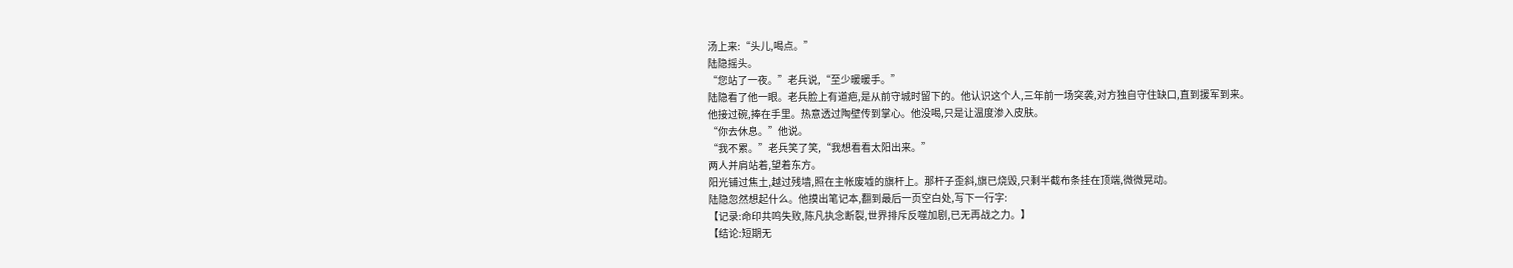汤上来:“头儿,喝点。”
陆隐摇头。
“您站了一夜。”老兵说,“至少暖暖手。”
陆隐看了他一眼。老兵脸上有道疤,是从前守城时留下的。他认识这个人,三年前一场突袭,对方独自守住缺口,直到援军到来。
他接过碗,捧在手里。热意透过陶壁传到掌心。他没喝,只是让温度渗入皮肤。
“你去休息。”他说。
“我不累。”老兵笑了笑,“我想看看太阳出来。”
两人并肩站着,望着东方。
阳光铺过焦土,越过残墙,照在主帐废墟的旗杆上。那杆子歪斜,旗已烧毁,只剩半截布条挂在顶端,微微晃动。
陆隐忽然想起什么。他摸出笔记本,翻到最后一页空白处,写下一行字:
【记录:命印共鸣失败,陈凡执念断裂,世界排斥反噬加剧,已无再战之力。】
【结论:短期无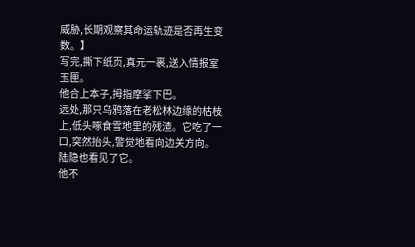威胁,长期观察其命运轨迹是否再生变数。】
写完,撕下纸页,真元一裹,送入情报室玉匣。
他合上本子,拇指摩挲下巴。
远处,那只乌鸦落在老松林边缘的枯枝上,低头啄食雪地里的残渣。它吃了一口,突然抬头,警觉地看向边关方向。
陆隐也看见了它。
他不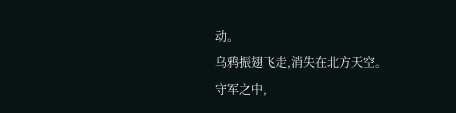动。
乌鸦振翅飞走,消失在北方天空。
守军之中,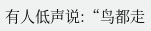有人低声说:“鸟都走